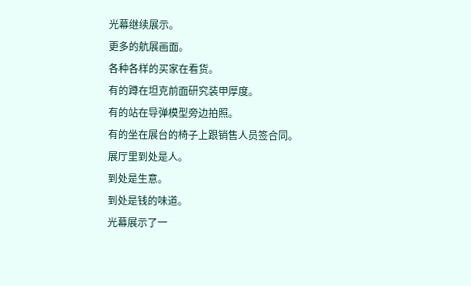光幕继续展示。
更多的航展画面。
各种各样的买家在看货。
有的蹲在坦克前面研究装甲厚度。
有的站在导弹模型旁边拍照。
有的坐在展台的椅子上跟销售人员签合同。
展厅里到处是人。
到处是生意。
到处是钱的味道。
光幕展示了一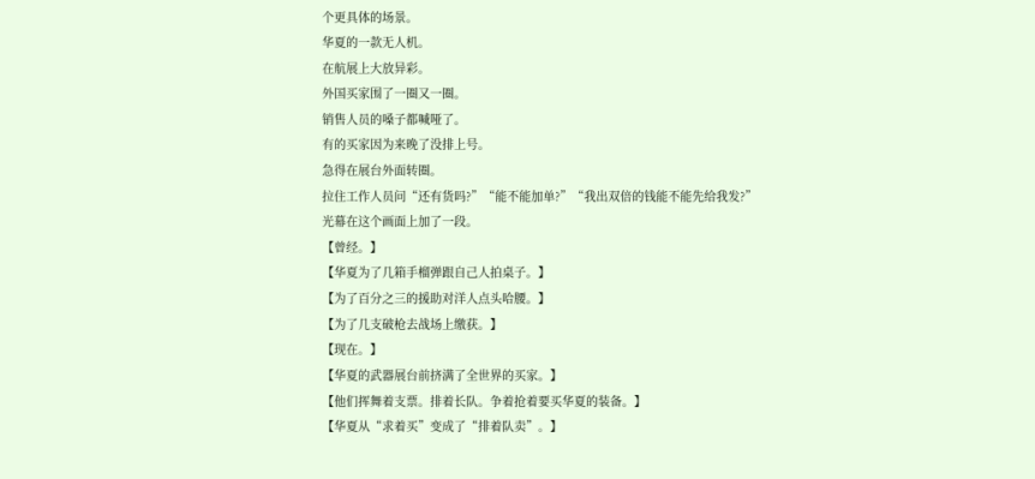个更具体的场景。
华夏的一款无人机。
在航展上大放异彩。
外国买家围了一圈又一圈。
销售人员的嗓子都喊哑了。
有的买家因为来晚了没排上号。
急得在展台外面转圈。
拉住工作人员问“还有货吗?”“能不能加单?”“我出双倍的钱能不能先给我发?”
光幕在这个画面上加了一段。
【曾经。】
【华夏为了几箱手榴弹跟自己人拍桌子。】
【为了百分之三的援助对洋人点头哈腰。】
【为了几支破枪去战场上缴获。】
【现在。】
【华夏的武器展台前挤满了全世界的买家。】
【他们挥舞着支票。排着长队。争着抢着要买华夏的装备。】
【华夏从“求着买”变成了“排着队卖”。】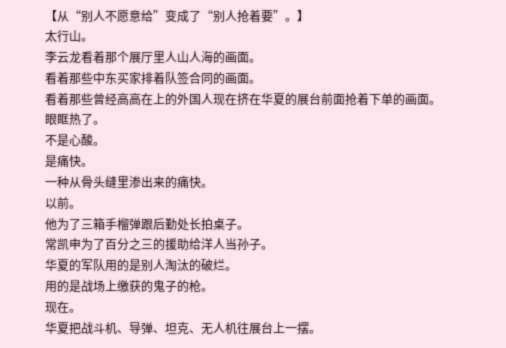【从“别人不愿意给”变成了“别人抢着要”。】
太行山。
李云龙看着那个展厅里人山人海的画面。
看着那些中东买家排着队签合同的画面。
看着那些曾经高高在上的外国人现在挤在华夏的展台前面抢着下单的画面。
眼眶热了。
不是心酸。
是痛快。
一种从骨头缝里渗出来的痛快。
以前。
他为了三箱手榴弹跟后勤处长拍桌子。
常凯申为了百分之三的援助给洋人当孙子。
华夏的军队用的是别人淘汰的破烂。
用的是战场上缴获的鬼子的枪。
现在。
华夏把战斗机、导弹、坦克、无人机往展台上一摆。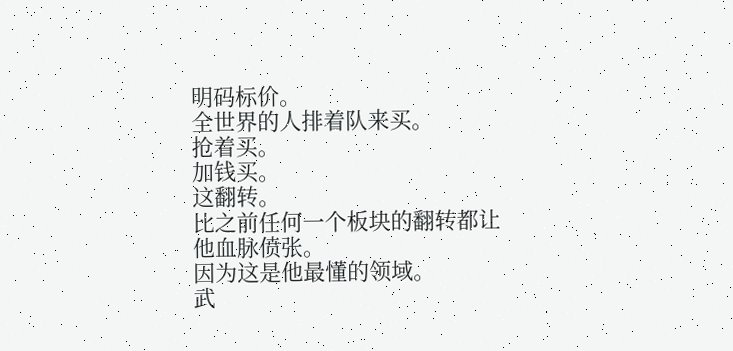明码标价。
全世界的人排着队来买。
抢着买。
加钱买。
这翻转。
比之前任何一个板块的翻转都让他血脉偾张。
因为这是他最懂的领域。
武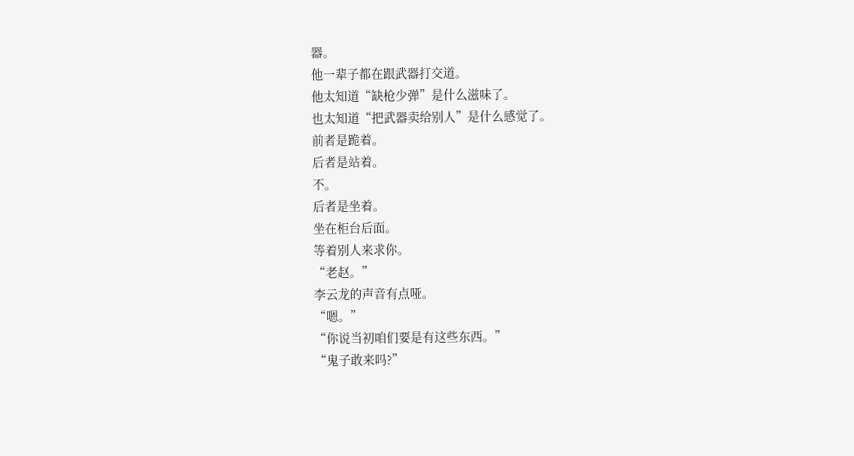器。
他一辈子都在跟武器打交道。
他太知道“缺枪少弹”是什么滋味了。
也太知道“把武器卖给别人”是什么感觉了。
前者是跪着。
后者是站着。
不。
后者是坐着。
坐在柜台后面。
等着别人来求你。
“老赵。”
李云龙的声音有点哑。
“嗯。”
“你说当初咱们要是有这些东西。”
“鬼子敢来吗?”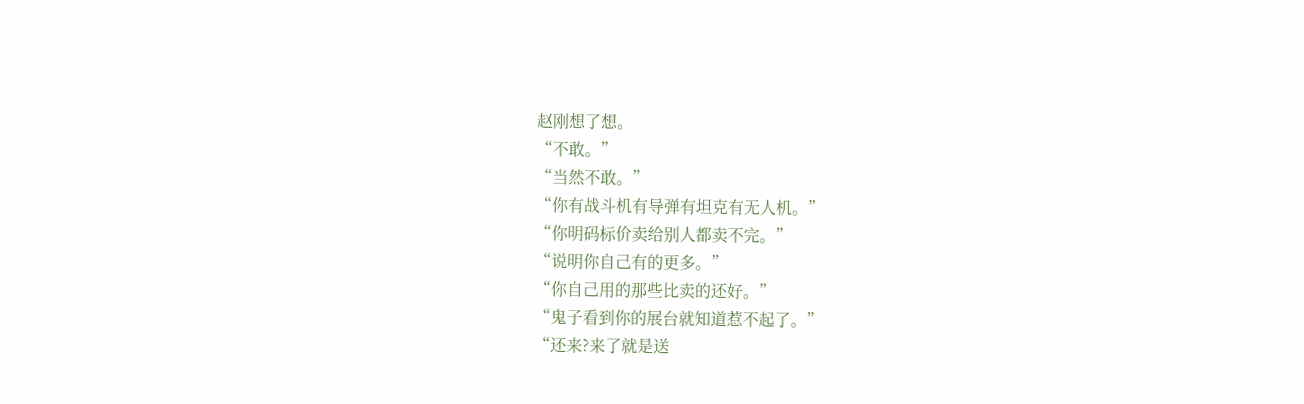赵刚想了想。
“不敢。”
“当然不敢。”
“你有战斗机有导弹有坦克有无人机。”
“你明码标价卖给别人都卖不完。”
“说明你自己有的更多。”
“你自己用的那些比卖的还好。”
“鬼子看到你的展台就知道惹不起了。”
“还来?来了就是送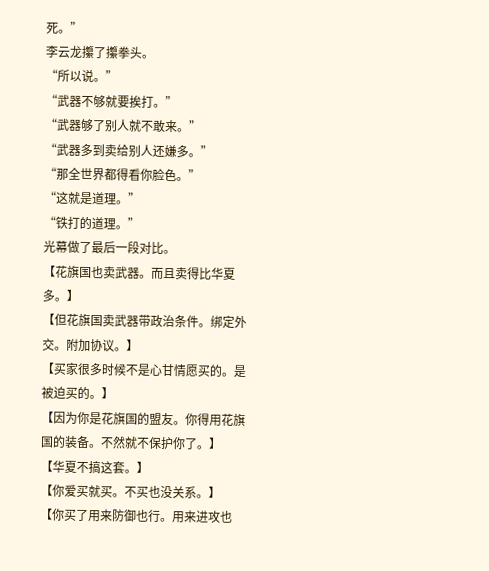死。”
李云龙攥了攥拳头。
“所以说。”
“武器不够就要挨打。”
“武器够了别人就不敢来。”
“武器多到卖给别人还嫌多。”
“那全世界都得看你脸色。”
“这就是道理。”
“铁打的道理。”
光幕做了最后一段对比。
【花旗国也卖武器。而且卖得比华夏多。】
【但花旗国卖武器带政治条件。绑定外交。附加协议。】
【买家很多时候不是心甘情愿买的。是被迫买的。】
【因为你是花旗国的盟友。你得用花旗国的装备。不然就不保护你了。】
【华夏不搞这套。】
【你爱买就买。不买也没关系。】
【你买了用来防御也行。用来进攻也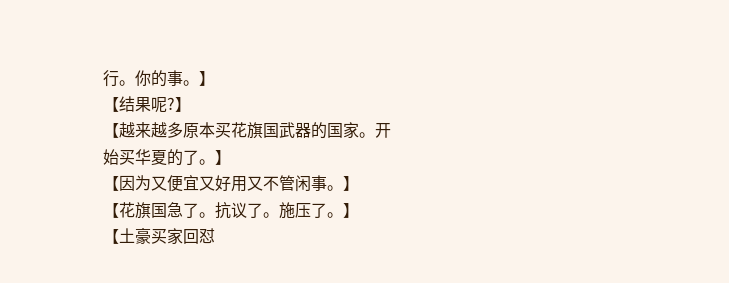行。你的事。】
【结果呢?】
【越来越多原本买花旗国武器的国家。开始买华夏的了。】
【因为又便宜又好用又不管闲事。】
【花旗国急了。抗议了。施压了。】
【土豪买家回怼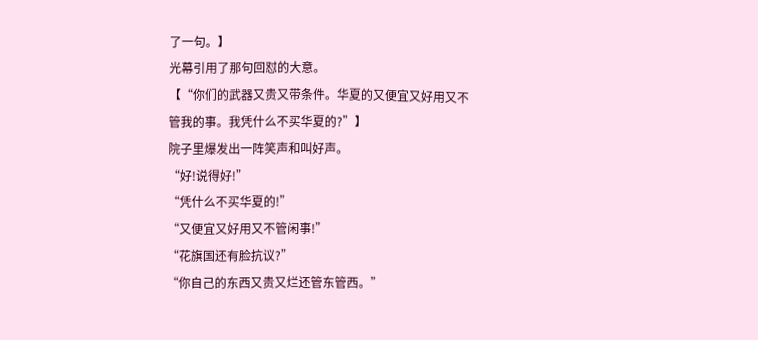了一句。】
光幕引用了那句回怼的大意。
【“你们的武器又贵又带条件。华夏的又便宜又好用又不管我的事。我凭什么不买华夏的?”】
院子里爆发出一阵笑声和叫好声。
“好!说得好!”
“凭什么不买华夏的!”
“又便宜又好用又不管闲事!”
“花旗国还有脸抗议?”
“你自己的东西又贵又烂还管东管西。”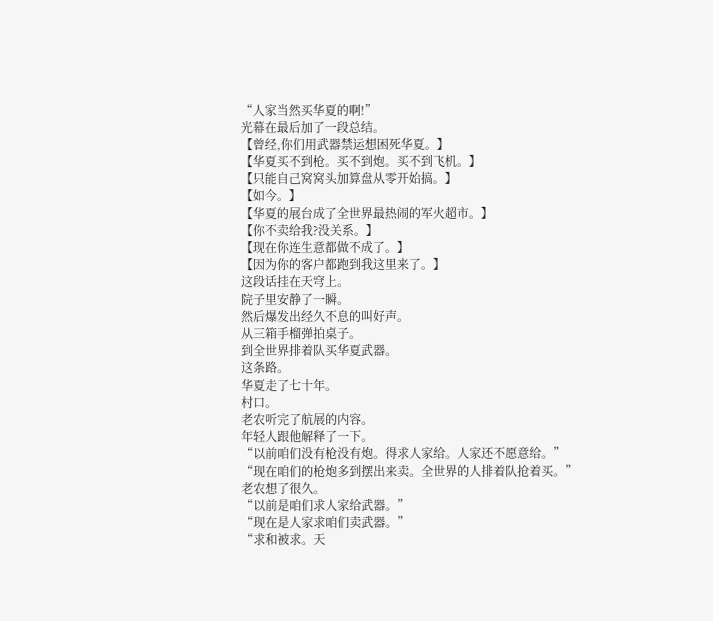“人家当然买华夏的啊!”
光幕在最后加了一段总结。
【曾经,你们用武器禁运想困死华夏。】
【华夏买不到枪。买不到炮。买不到飞机。】
【只能自己窝窝头加算盘从零开始搞。】
【如今。】
【华夏的展台成了全世界最热闹的军火超市。】
【你不卖给我?没关系。】
【现在你连生意都做不成了。】
【因为你的客户都跑到我这里来了。】
这段话挂在天穹上。
院子里安静了一瞬。
然后爆发出经久不息的叫好声。
从三箱手榴弹拍桌子。
到全世界排着队买华夏武器。
这条路。
华夏走了七十年。
村口。
老农听完了航展的内容。
年轻人跟他解释了一下。
“以前咱们没有枪没有炮。得求人家给。人家还不愿意给。”
“现在咱们的枪炮多到摆出来卖。全世界的人排着队抢着买。”
老农想了很久。
“以前是咱们求人家给武器。”
“现在是人家求咱们卖武器。”
“求和被求。天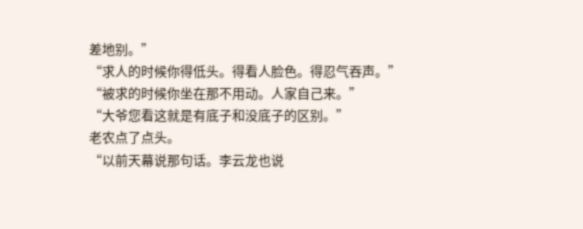差地别。”
“求人的时候你得低头。得看人脸色。得忍气吞声。”
“被求的时候你坐在那不用动。人家自己来。”
“大爷您看这就是有底子和没底子的区别。”
老农点了点头。
“以前天幕说那句话。李云龙也说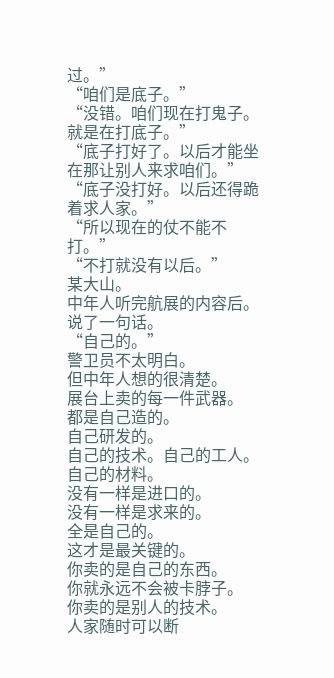过。”
“咱们是底子。”
“没错。咱们现在打鬼子。就是在打底子。”
“底子打好了。以后才能坐在那让别人来求咱们。”
“底子没打好。以后还得跪着求人家。”
“所以现在的仗不能不打。”
“不打就没有以后。”
某大山。
中年人听完航展的内容后。
说了一句话。
“自己的。”
警卫员不太明白。
但中年人想的很清楚。
展台上卖的每一件武器。
都是自己造的。
自己研发的。
自己的技术。自己的工人。自己的材料。
没有一样是进口的。
没有一样是求来的。
全是自己的。
这才是最关键的。
你卖的是自己的东西。
你就永远不会被卡脖子。
你卖的是别人的技术。
人家随时可以断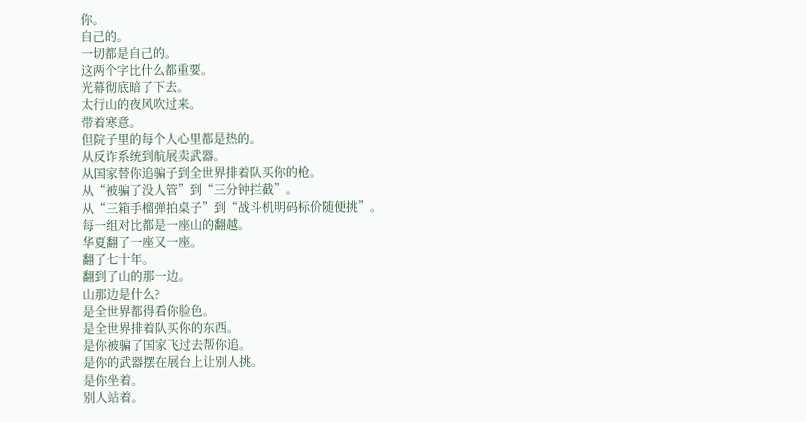你。
自己的。
一切都是自己的。
这两个字比什么都重要。
光幕彻底暗了下去。
太行山的夜风吹过来。
带着寒意。
但院子里的每个人心里都是热的。
从反诈系统到航展卖武器。
从国家替你追骗子到全世界排着队买你的枪。
从“被骗了没人管”到“三分钟拦截”。
从“三箱手榴弹拍桌子”到“战斗机明码标价随便挑”。
每一组对比都是一座山的翻越。
华夏翻了一座又一座。
翻了七十年。
翻到了山的那一边。
山那边是什么?
是全世界都得看你脸色。
是全世界排着队买你的东西。
是你被骗了国家飞过去帮你追。
是你的武器摆在展台上让别人挑。
是你坐着。
别人站着。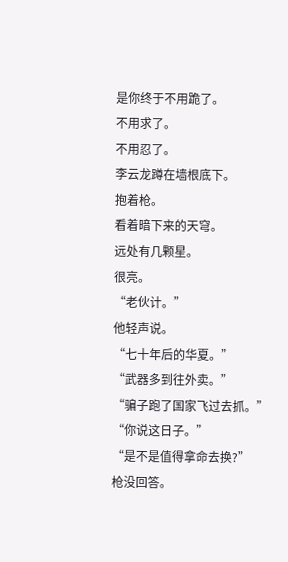是你终于不用跪了。
不用求了。
不用忍了。
李云龙蹲在墙根底下。
抱着枪。
看着暗下来的天穹。
远处有几颗星。
很亮。
“老伙计。”
他轻声说。
“七十年后的华夏。”
“武器多到往外卖。”
“骗子跑了国家飞过去抓。”
“你说这日子。”
“是不是值得拿命去换?”
枪没回答。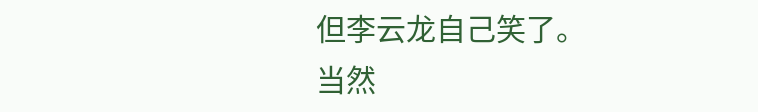但李云龙自己笑了。
当然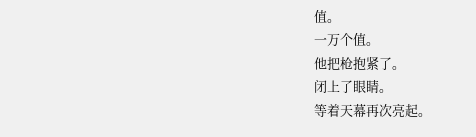值。
一万个值。
他把枪抱紧了。
闭上了眼睛。
等着天幕再次亮起。